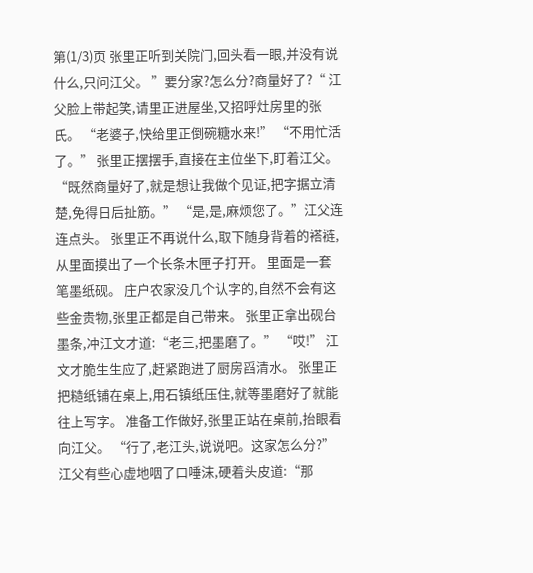第(1/3)页 张里正听到关院门,回头看一眼,并没有说什么,只问江父。 ”要分家?怎么分?商量好了?“ 江父脸上带起笑,请里正进屋坐,又招呼灶房里的张氏。 “老婆子,快给里正倒碗糖水来!” “不用忙活了。” 张里正摆摆手,直接在主位坐下,盯着江父。 “既然商量好了,就是想让我做个见证,把字据立清楚,免得日后扯筋。” “是,是,麻烦您了。”江父连连点头。 张里正不再说什么,取下随身背着的褡裢,从里面摸出了一个长条木匣子打开。 里面是一套笔墨纸砚。 庄户农家没几个认字的,自然不会有这些金贵物,张里正都是自己带来。 张里正拿出砚台墨条,冲江文才道:“老三,把墨磨了。” “哎!” 江文才脆生生应了,赶紧跑进了厨房舀清水。 张里正把糙纸铺在桌上,用石镇纸压住,就等墨磨好了就能往上写字。 准备工作做好,张里正站在桌前,抬眼看向江父。 “行了,老江头,说说吧。这家怎么分?” 江父有些心虚地咽了口唾沫,硬着头皮道:“那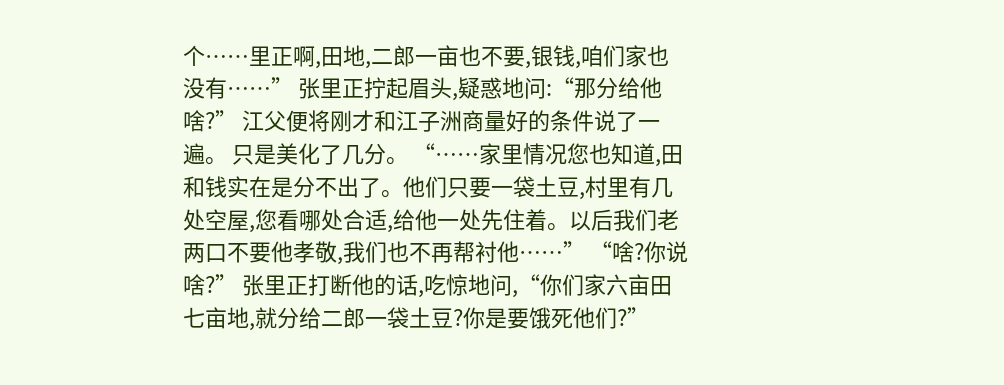个……里正啊,田地,二郎一亩也不要,银钱,咱们家也没有……” 张里正拧起眉头,疑惑地问:“那分给他啥?” 江父便将刚才和江子洲商量好的条件说了一遍。 只是美化了几分。 “……家里情况您也知道,田和钱实在是分不出了。他们只要一袋土豆,村里有几处空屋,您看哪处合适,给他一处先住着。以后我们老两口不要他孝敬,我们也不再帮衬他……” “啥?你说啥?” 张里正打断他的话,吃惊地问,“你们家六亩田七亩地,就分给二郎一袋土豆?你是要饿死他们?”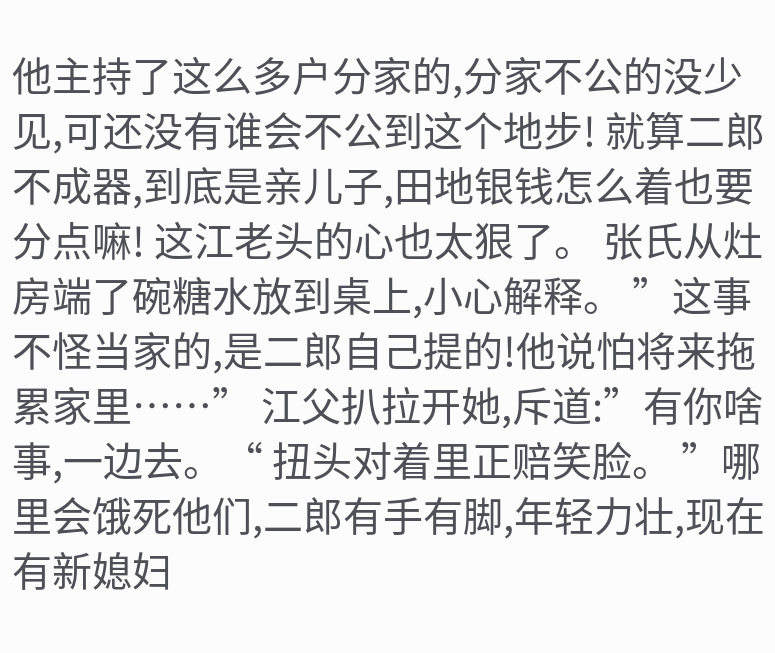他主持了这么多户分家的,分家不公的没少见,可还没有谁会不公到这个地步! 就算二郎不成器,到底是亲儿子,田地银钱怎么着也要分点嘛! 这江老头的心也太狠了。 张氏从灶房端了碗糖水放到桌上,小心解释。 ”这事不怪当家的,是二郎自己提的!他说怕将来拖累家里……” 江父扒拉开她,斥道:”有你啥事,一边去。“ 扭头对着里正赔笑脸。 ”哪里会饿死他们,二郎有手有脚,年轻力壮,现在有新媳妇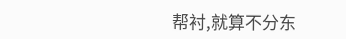帮衬,就算不分东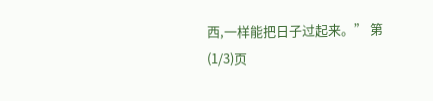西,一样能把日子过起来。” 第(1/3)页